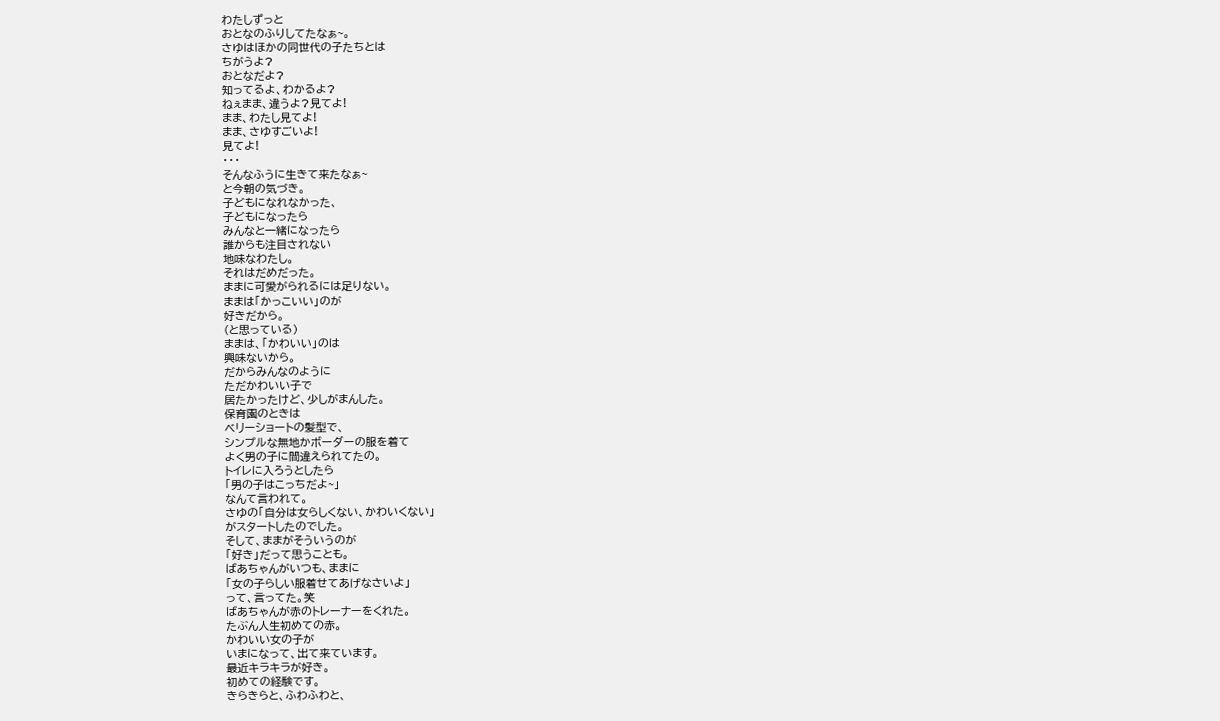わたしずっと
おとなのふりしてたなぁ~。
さゆはほかの同世代の子たちとは
ちがうよ?
おとなだよ?
知ってるよ、わかるよ?
ねぇまま、違うよ?見てよ!
まま、わたし見てよ!
まま、さゆすごいよ!
見てよ!
・・・
そんなふうに生きて来たなぁ~
と今朝の気づき。
子どもになれなかった、
子どもになったら
みんなと一緒になったら
誰からも注目されない
地味なわたし。
それはだめだった。
ままに可愛がられるには足りない。
ままは「かっこいい」のが
好きだから。
(と思っている)
ままは、「かわいい」のは
興味ないから。
だからみんなのように
ただかわいい子で
居たかったけど、少しがまんした。
保育園のときは
ベリーショートの髪型で、
シンプルな無地かボーダーの服を着て
よく男の子に間違えられてたの。
トイレに入ろうとしたら
「男の子はこっちだよ~」
なんて言われて。
さゆの「自分は女らしくない、かわいくない」
がスタートしたのでした。
そして、ままがそういうのが
「好き」だって思うことも。
ばあちゃんがいつも、ままに
「女の子らしい服着せてあげなさいよ」
って、言ってた。笑
ばあちゃんが赤のトレーナーをくれた。
たぶん人生初めての赤。
かわいい女の子が
いまになって、出て来ています。
最近キラキラが好き。
初めての経験です。
きらきらと、ふわふわと、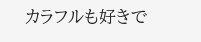カラフルも好きで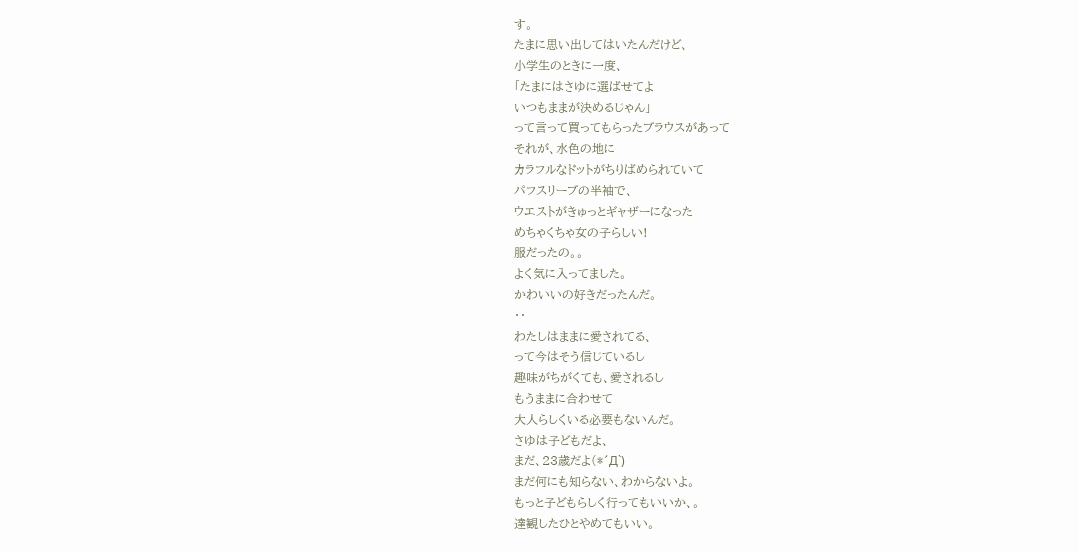す。
たまに思い出してはいたんだけど、
小学生のときに一度、
「たまにはさゆに選ばせてよ
いつもままが決めるじゃん」
って言って買ってもらったブラウスがあって
それが、水色の地に
カラフルなドットがちりばめられていて
パフスリーブの半袖で、
ウエストがきゅっとギャザーになった
めちゃくちゃ女の子らしい!
服だったの。。
よく気に入ってました。
かわいいの好きだったんだ。
・・
わたしはままに愛されてる、
って今はそう信じているし
趣味がちがくても、愛されるし
もうままに合わせて
大人らしくいる必要もないんだ。
さゆは子どもだよ、
まだ、23歳だよ(*´Д`)
まだ何にも知らない、わからないよ。
もっと子どもらしく行ってもいいか、。
達観したひとやめてもいい。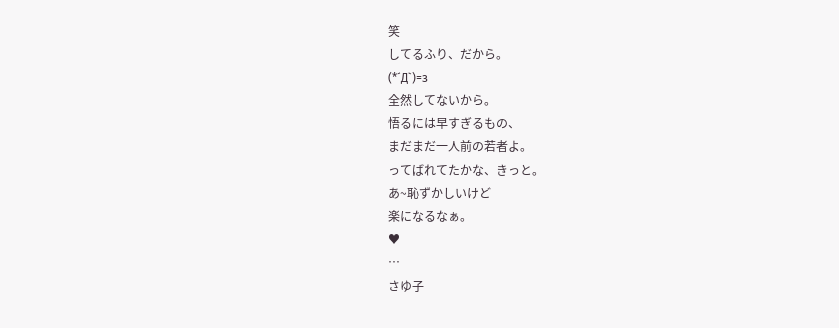笑
してるふり、だから。
(*´Д`)=з
全然してないから。
悟るには早すぎるもの、
まだまだ一人前の若者よ。
ってばれてたかな、きっと。
あ~恥ずかしいけど
楽になるなぁ。
♥
…
さゆ子